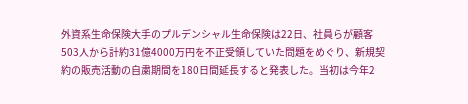外資系生命保険大手のプルデンシャル生命保険は22日、社員らが顧客503人から計約31億4000万円を不正受領していた問題をめぐり、新規契約の販売活動の自粛期間を180日間延長すると発表した。当初は今年2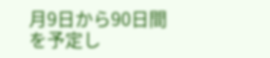月9日から90日間を予定し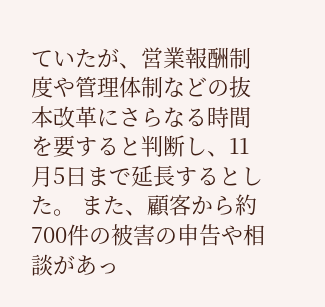ていたが、営業報酬制度や管理体制などの抜本改革にさらなる時間を要すると判断し、11月5日まで延長するとした。 また、顧客から約700件の被害の申告や相談があっ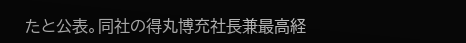たと公表。同社の得丸博充社長兼最高経